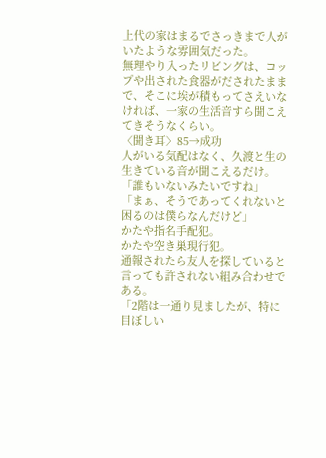上代の家はまるでさっきまで人がいたような雰囲気だった。
無理やり入ったリビングは、コップや出された食器がだされたままで、そこに埃が積もってさえいなければ、一家の生活音すら聞こえてきそうなくらい。
〈聞き耳〉85→成功
人がいる気配はなく、久渡と生の生きている音が聞こえるだけ。
「誰もいないみたいですね」
「まぁ、そうであってくれないと困るのは僕らなんだけど」
かたや指名手配犯。
かたや空き巣現行犯。
通報されたら友人を探していると言っても許されない組み合わせである。
「2階は一通り見ましたが、特に目ぼしい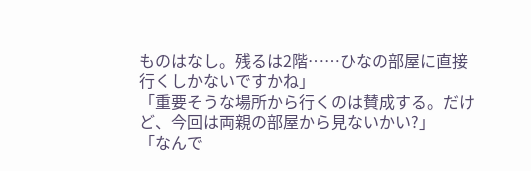ものはなし。残るは2階……ひなの部屋に直接行くしかないですかね」
「重要そうな場所から行くのは賛成する。だけど、今回は両親の部屋から見ないかい?」
「なんで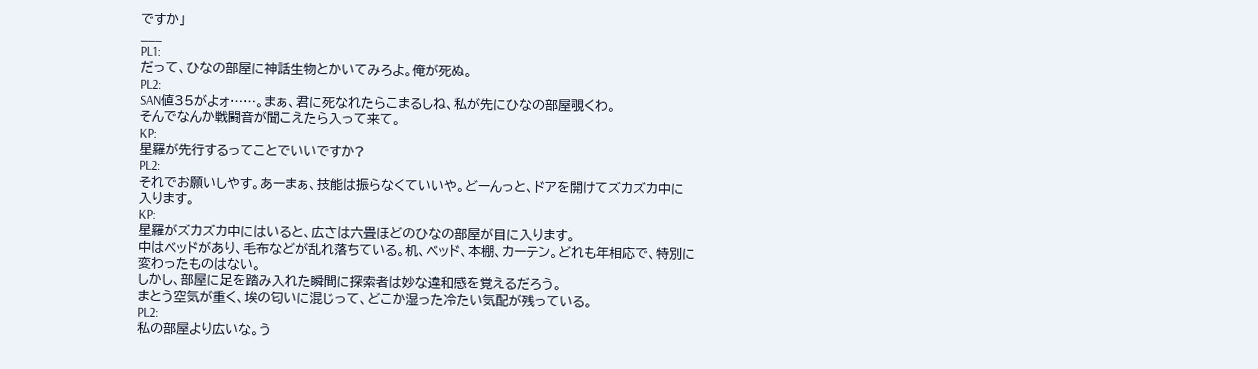ですか」
___
PL1:
だって、ひなの部屋に神話生物とかいてみろよ。俺が死ぬ。
PL2:
SAN値35がよォ……。まぁ、君に死なれたらこまるしね、私が先にひなの部屋覗くわ。
そんでなんか戦闘音が聞こえたら入って来て。
KP:
星羅が先行するってことでいいですか?
PL2:
それでお願いしやす。あーまぁ、技能は振らなくていいや。どーんっと、ドアを開けてズカズカ中に入ります。
KP:
星羅がズカズカ中にはいると、広さは六畳ほどのひなの部屋が目に入ります。
中はベッドがあり、毛布などが乱れ落ちている。机、ベッド、本棚、カーテン。どれも年相応で、特別に変わったものはない。
しかし、部屋に足を踏み入れた瞬間に探索者は妙な違和感を覚えるだろう。
まとう空気が重く、埃の匂いに混じって、どこか湿った冷たい気配が残っている。
PL2:
私の部屋より広いな。う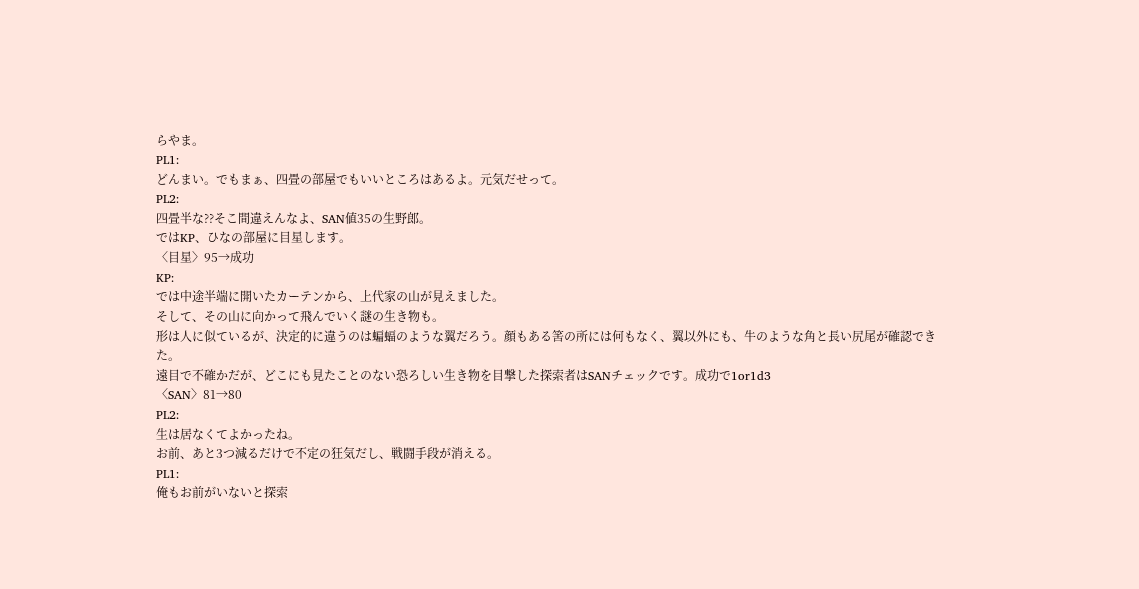らやま。
PL1:
どんまい。でもまぁ、四畳の部屋でもいいところはあるよ。元気だせって。
PL2:
四畳半な??そこ間違えんなよ、SAN値35の生野郎。
ではKP、ひなの部屋に目星します。
〈目星〉95→成功
KP:
では中途半端に開いたカーテンから、上代家の山が見えました。
そして、その山に向かって飛んでいく謎の生き物も。
形は人に似ているが、決定的に違うのは蝙蝠のような翼だろう。顔もある筈の所には何もなく、翼以外にも、牛のような角と長い尻尾が確認できた。
遠目で不確かだが、どこにも見たことのない恐ろしい生き物を目撃した探索者はSANチェックです。成功で1or1d3
〈SAN〉81→80
PL2:
生は居なくてよかったね。
お前、あと3つ減るだけで不定の狂気だし、戦闘手段が消える。
PL1:
俺もお前がいないと探索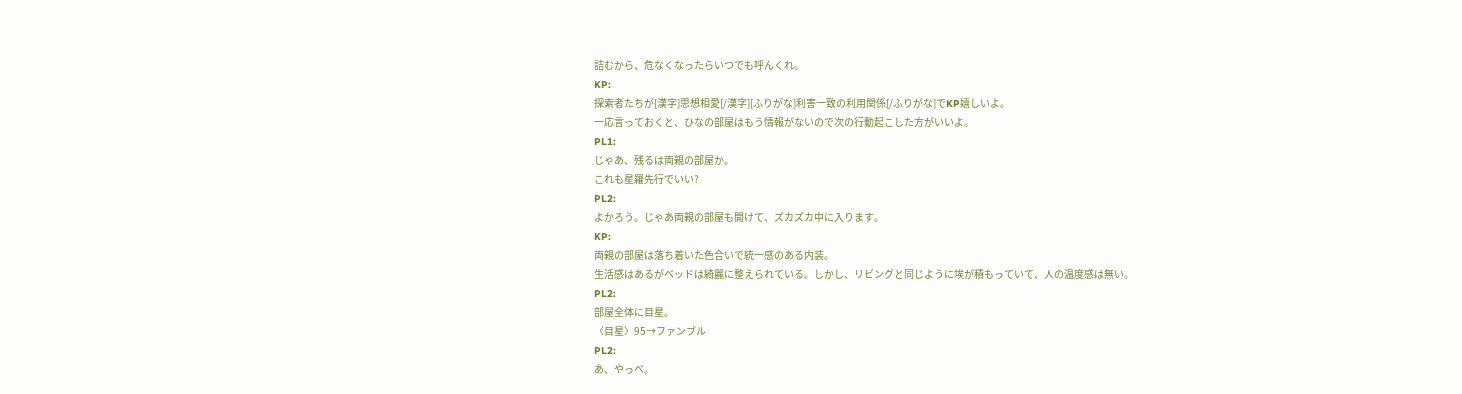詰むから、危なくなったらいつでも呼んくれ。
KP:
探索者たちが[漢字]思想相愛[/漢字][ふりがな]利害一致の利用関係[/ふりがな]でKP嬉しいよ。
一応言っておくと、ひなの部屋はもう情報がないので次の行動起こした方がいいよ。
PL1:
じゃあ、残るは両親の部屋か。
これも星羅先行でいい?
PL2:
よかろう。じゃあ両親の部屋も開けて、ズカズカ中に入ります。
KP:
両親の部屋は落ち着いた色合いで統一感のある内装。
生活感はあるがベッドは綺麗に整えられている。しかし、リビングと同じように埃が積もっていて、人の温度感は無い。
PL2:
部屋全体に目星。
〈目星〉95→ファンブル
PL2:
あ、やっべ。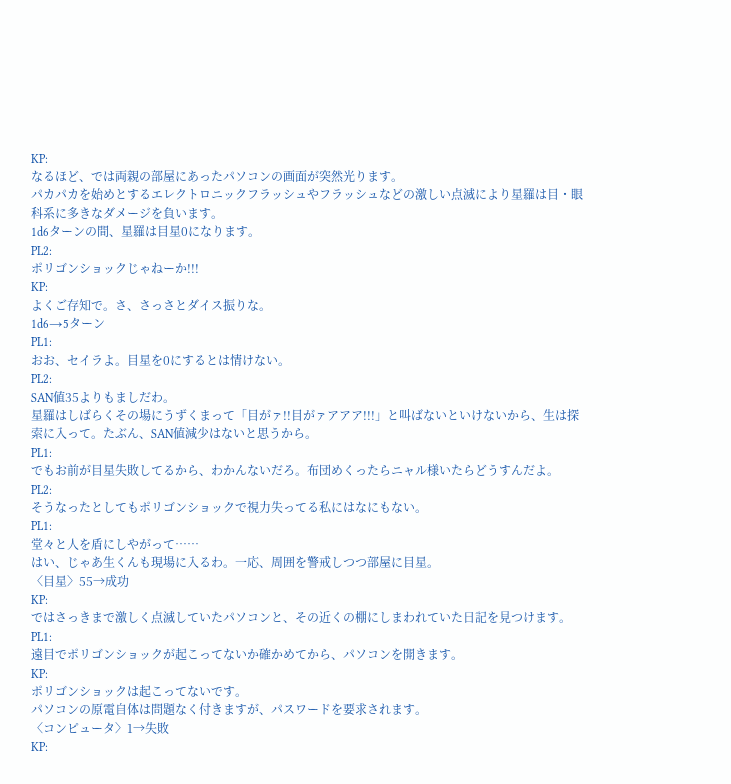KP:
なるほど、では両親の部屋にあったパソコンの画面が突然光ります。
パカパカを始めとするエレクトロニックフラッシュやフラッシュなどの激しい点滅により星羅は目・眼科系に多きなダメージを負います。
1d6ターンの間、星羅は目星0になります。
PL2:
ポリゴンショックじゃねーか!!!
KP:
よくご存知で。さ、さっさとダイス振りな。
1d6→5ターン
PL1:
おお、セイラよ。目星を0にするとは情けない。
PL2:
SAN値35よりもましだわ。
星羅はしばらくその場にうずくまって「目がァ!!目がァアアア!!!」と叫ばないといけないから、生は探索に入って。たぶん、SAN値減少はないと思うから。
PL1:
でもお前が目星失敗してるから、わかんないだろ。布団めくったらニャル様いたらどうすんだよ。
PL2:
そうなったとしてもポリゴンショックで視力失ってる私にはなにもない。
PL1:
堂々と人を盾にしやがって……
はい、じゃあ生くんも現場に入るわ。一応、周囲を警戒しつつ部屋に目星。
〈目星〉55→成功
KP:
ではさっきまで激しく点滅していたパソコンと、その近くの棚にしまわれていた日記を見つけます。
PL1:
遠目でポリゴンショックが起こってないか確かめてから、パソコンを開きます。
KP:
ポリゴンショックは起こってないです。
パソコンの原電自体は問題なく付きますが、パスワードを要求されます。
〈コンピュータ〉1→失敗
KP: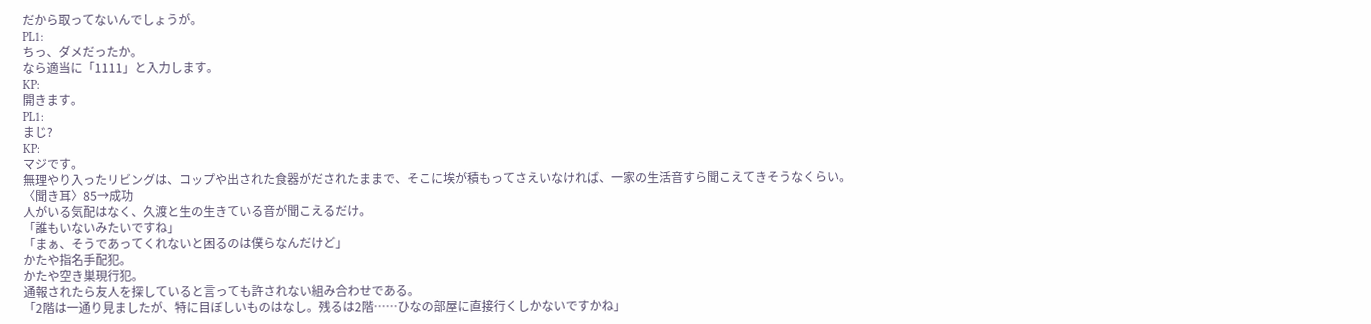だから取ってないんでしょうが。
PL1:
ちっ、ダメだったか。
なら適当に「1111」と入力します。
KP:
開きます。
PL1:
まじ?
KP:
マジです。
無理やり入ったリビングは、コップや出された食器がだされたままで、そこに埃が積もってさえいなければ、一家の生活音すら聞こえてきそうなくらい。
〈聞き耳〉85→成功
人がいる気配はなく、久渡と生の生きている音が聞こえるだけ。
「誰もいないみたいですね」
「まぁ、そうであってくれないと困るのは僕らなんだけど」
かたや指名手配犯。
かたや空き巣現行犯。
通報されたら友人を探していると言っても許されない組み合わせである。
「2階は一通り見ましたが、特に目ぼしいものはなし。残るは2階……ひなの部屋に直接行くしかないですかね」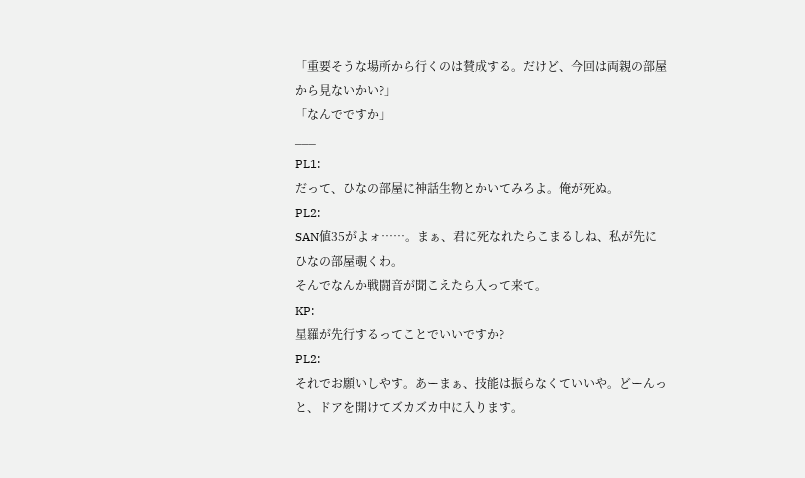「重要そうな場所から行くのは賛成する。だけど、今回は両親の部屋から見ないかい?」
「なんでですか」
___
PL1:
だって、ひなの部屋に神話生物とかいてみろよ。俺が死ぬ。
PL2:
SAN値35がよォ……。まぁ、君に死なれたらこまるしね、私が先にひなの部屋覗くわ。
そんでなんか戦闘音が聞こえたら入って来て。
KP:
星羅が先行するってことでいいですか?
PL2:
それでお願いしやす。あーまぁ、技能は振らなくていいや。どーんっと、ドアを開けてズカズカ中に入ります。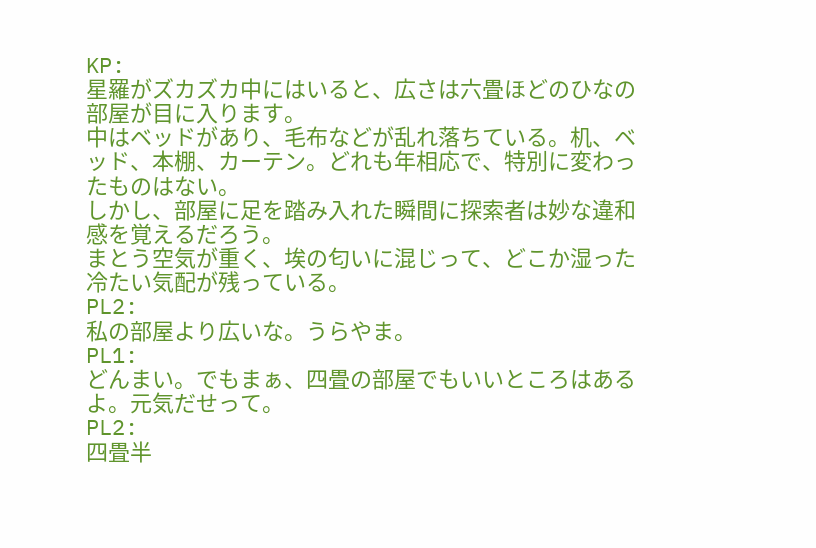KP:
星羅がズカズカ中にはいると、広さは六畳ほどのひなの部屋が目に入ります。
中はベッドがあり、毛布などが乱れ落ちている。机、ベッド、本棚、カーテン。どれも年相応で、特別に変わったものはない。
しかし、部屋に足を踏み入れた瞬間に探索者は妙な違和感を覚えるだろう。
まとう空気が重く、埃の匂いに混じって、どこか湿った冷たい気配が残っている。
PL2:
私の部屋より広いな。うらやま。
PL1:
どんまい。でもまぁ、四畳の部屋でもいいところはあるよ。元気だせって。
PL2:
四畳半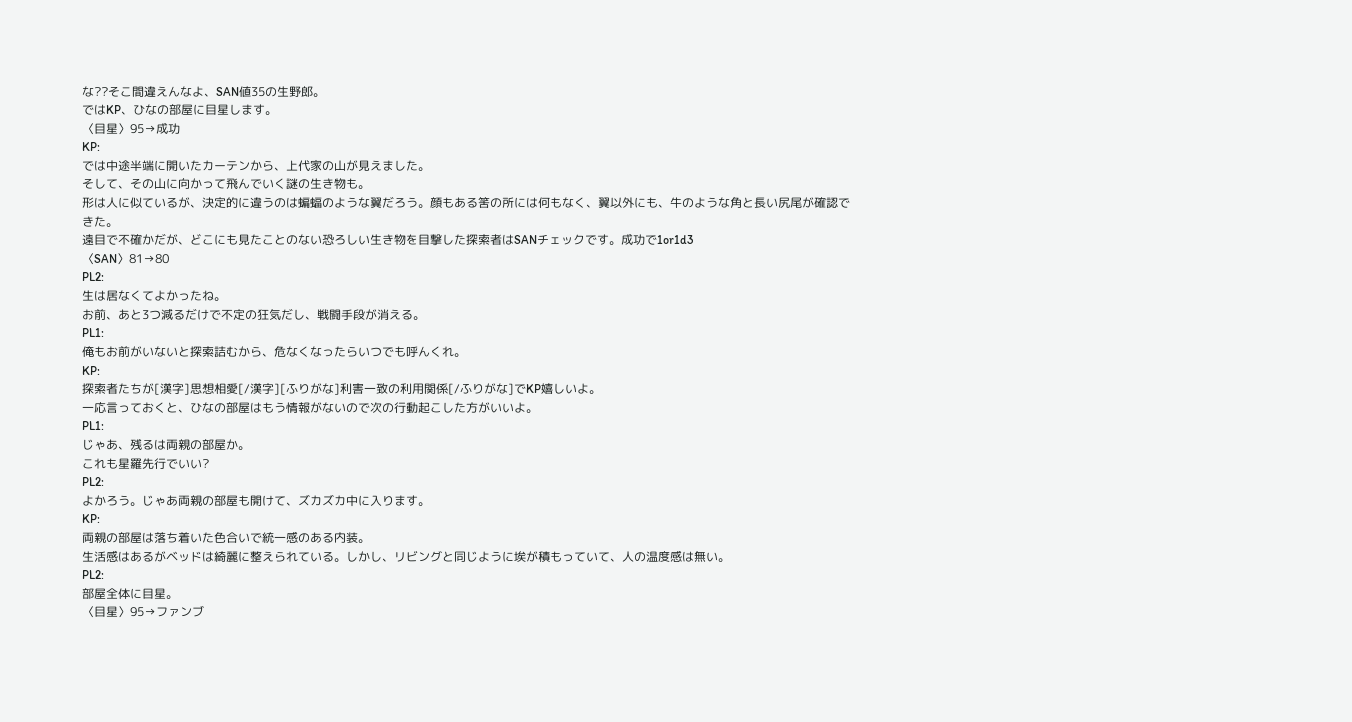な??そこ間違えんなよ、SAN値35の生野郎。
ではKP、ひなの部屋に目星します。
〈目星〉95→成功
KP:
では中途半端に開いたカーテンから、上代家の山が見えました。
そして、その山に向かって飛んでいく謎の生き物も。
形は人に似ているが、決定的に違うのは蝙蝠のような翼だろう。顔もある筈の所には何もなく、翼以外にも、牛のような角と長い尻尾が確認できた。
遠目で不確かだが、どこにも見たことのない恐ろしい生き物を目撃した探索者はSANチェックです。成功で1or1d3
〈SAN〉81→80
PL2:
生は居なくてよかったね。
お前、あと3つ減るだけで不定の狂気だし、戦闘手段が消える。
PL1:
俺もお前がいないと探索詰むから、危なくなったらいつでも呼んくれ。
KP:
探索者たちが[漢字]思想相愛[/漢字][ふりがな]利害一致の利用関係[/ふりがな]でKP嬉しいよ。
一応言っておくと、ひなの部屋はもう情報がないので次の行動起こした方がいいよ。
PL1:
じゃあ、残るは両親の部屋か。
これも星羅先行でいい?
PL2:
よかろう。じゃあ両親の部屋も開けて、ズカズカ中に入ります。
KP:
両親の部屋は落ち着いた色合いで統一感のある内装。
生活感はあるがベッドは綺麗に整えられている。しかし、リビングと同じように埃が積もっていて、人の温度感は無い。
PL2:
部屋全体に目星。
〈目星〉95→ファンブ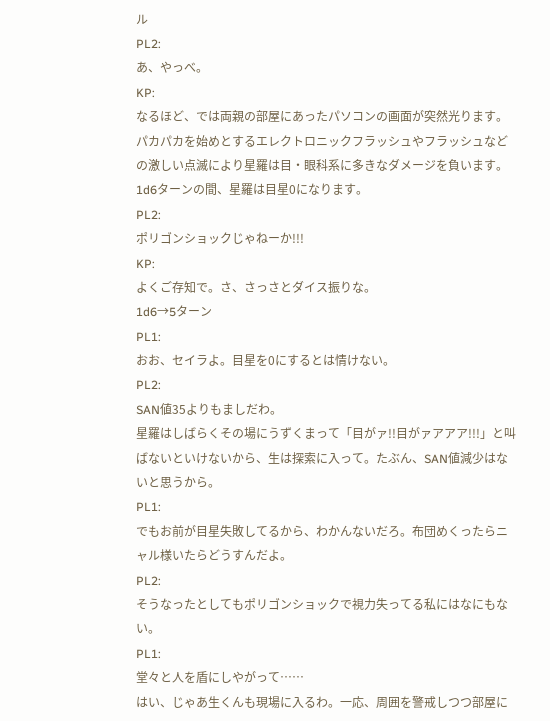ル
PL2:
あ、やっべ。
KP:
なるほど、では両親の部屋にあったパソコンの画面が突然光ります。
パカパカを始めとするエレクトロニックフラッシュやフラッシュなどの激しい点滅により星羅は目・眼科系に多きなダメージを負います。
1d6ターンの間、星羅は目星0になります。
PL2:
ポリゴンショックじゃねーか!!!
KP:
よくご存知で。さ、さっさとダイス振りな。
1d6→5ターン
PL1:
おお、セイラよ。目星を0にするとは情けない。
PL2:
SAN値35よりもましだわ。
星羅はしばらくその場にうずくまって「目がァ!!目がァアアア!!!」と叫ばないといけないから、生は探索に入って。たぶん、SAN値減少はないと思うから。
PL1:
でもお前が目星失敗してるから、わかんないだろ。布団めくったらニャル様いたらどうすんだよ。
PL2:
そうなったとしてもポリゴンショックで視力失ってる私にはなにもない。
PL1:
堂々と人を盾にしやがって……
はい、じゃあ生くんも現場に入るわ。一応、周囲を警戒しつつ部屋に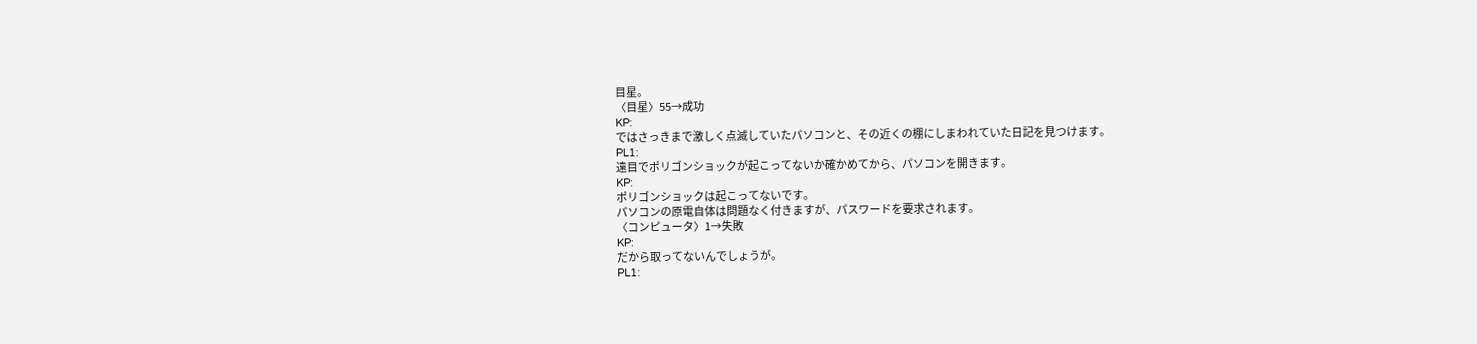目星。
〈目星〉55→成功
KP:
ではさっきまで激しく点滅していたパソコンと、その近くの棚にしまわれていた日記を見つけます。
PL1:
遠目でポリゴンショックが起こってないか確かめてから、パソコンを開きます。
KP:
ポリゴンショックは起こってないです。
パソコンの原電自体は問題なく付きますが、パスワードを要求されます。
〈コンピュータ〉1→失敗
KP:
だから取ってないんでしょうが。
PL1: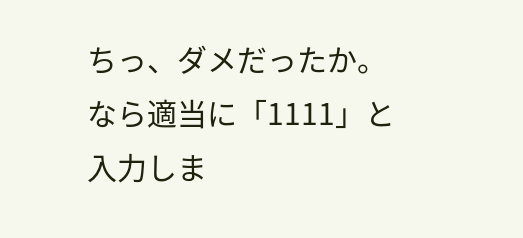ちっ、ダメだったか。
なら適当に「1111」と入力しま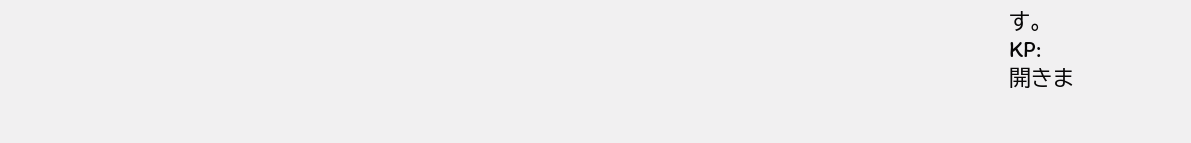す。
KP:
開きま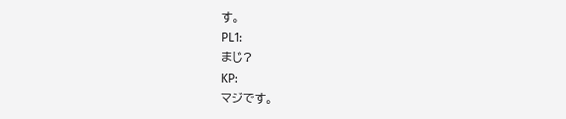す。
PL1:
まじ?
KP:
マジです。